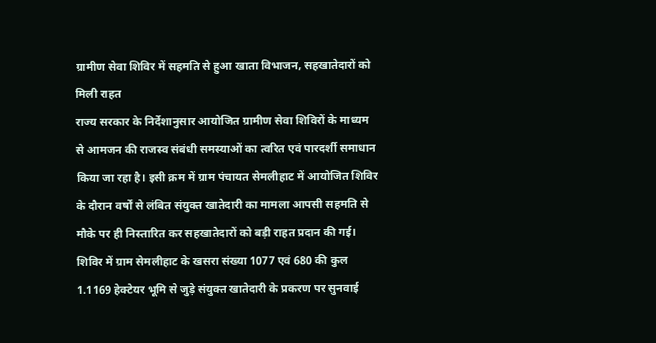ग्रामीण सेवा शिविर में सहमति से हुआ खाता विभाजन, सहखातेदारों को मिली राहत
राज्य सरकार के निर्देशानुसार आयोजित ग्रामीण सेवा शिविरों के माध्यम से आमजन की राजस्व संबंधी समस्याओं का त्वरित एवं पारदर्शी समाधान किया जा रहा है। इसी क्रम में ग्राम पंचायत सेमलीहाट में आयोजित शिविर के दौरान वर्षों से लंबित संयुक्त खातेदारी का मामला आपसी सहमति से मौके पर ही निस्तारित कर सहखातेदारों को बड़ी राहत प्रदान की गई।
शिविर में ग्राम सेमलीहाट के खसरा संख्या 1077 एवं 680 की कुल 1.1169 हेक्टेयर भूमि से जुड़े संयुक्त खातेदारी के प्रकरण पर सुनवाई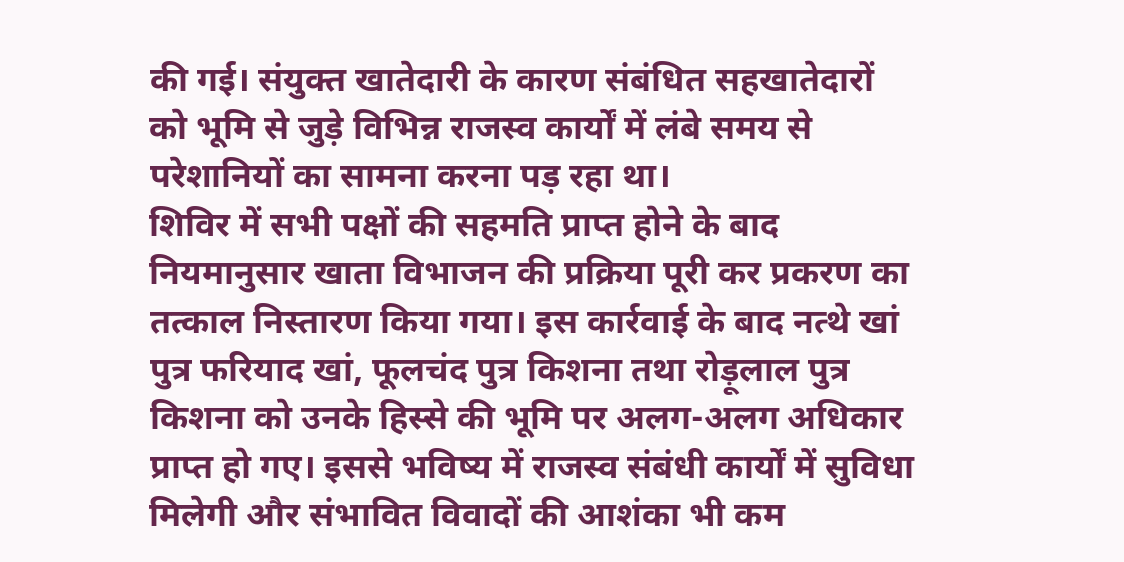की गई। संयुक्त खातेदारी के कारण संबंधित सहखातेदारों को भूमि से जुड़े विभिन्न राजस्व कार्यों में लंबे समय से परेशानियों का सामना करना पड़ रहा था।
शिविर में सभी पक्षों की सहमति प्राप्त होने के बाद नियमानुसार खाता विभाजन की प्रक्रिया पूरी कर प्रकरण का तत्काल निस्तारण किया गया। इस कार्रवाई के बाद नत्थे खां पुत्र फरियाद खां, फूलचंद पुत्र किशना तथा रोड़ूलाल पुत्र किशना को उनके हिस्से की भूमि पर अलग-अलग अधिकार प्राप्त हो गए। इससे भविष्य में राजस्व संबंधी कार्यों में सुविधा मिलेगी और संभावित विवादों की आशंका भी कम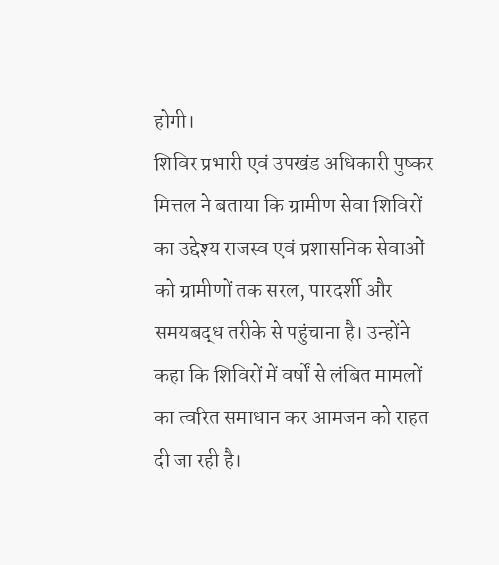होगी।
शिविर प्रभारी एवं उपखंड अधिकारी पुष्कर मित्तल ने बताया कि ग्रामीण सेवा शिविरों का उद्देश्य राजस्व एवं प्रशासनिक सेवाओं को ग्रामीणों तक सरल, पारदर्शी और समयबद्ध तरीके से पहुंचाना है। उन्होंने कहा कि शिविरों में वर्षों से लंबित मामलों का त्वरित समाधान कर आमजन को राहत दी जा रही है।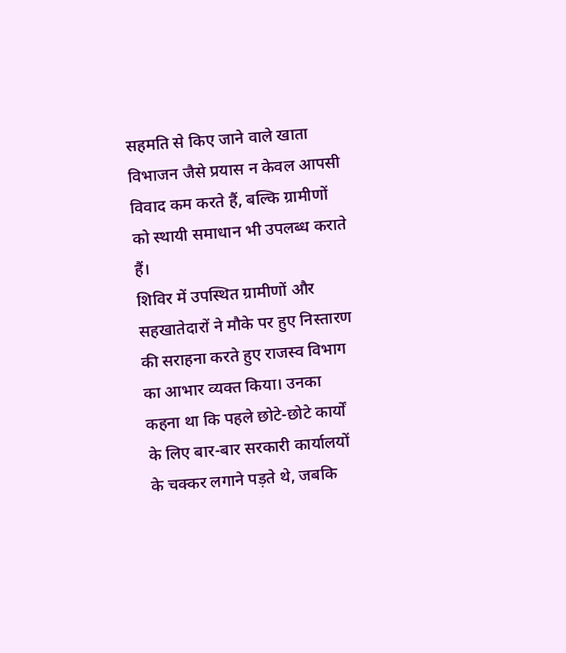सहमति से किए जाने वाले खाता विभाजन जैसे प्रयास न केवल आपसी विवाद कम करते हैं, बल्कि ग्रामीणों को स्थायी समाधान भी उपलब्ध कराते हैं।
शिविर में उपस्थित ग्रामीणों और सहखातेदारों ने मौके पर हुए निस्तारण की सराहना करते हुए राजस्व विभाग का आभार व्यक्त किया। उनका कहना था कि पहले छोटे-छोटे कार्यों के लिए बार-बार सरकारी कार्यालयों के चक्कर लगाने पड़ते थे, जबकि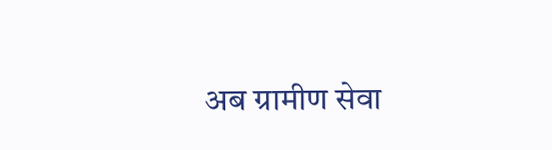अब ग्रामीण सेवा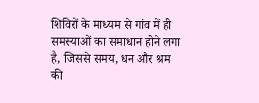शिविरों के माध्यम से गांव में ही समस्याओं का समाधान होने लगा है, जिससे समय, धन और श्रम की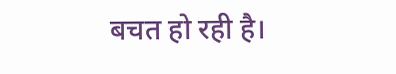बचत हो रही है।